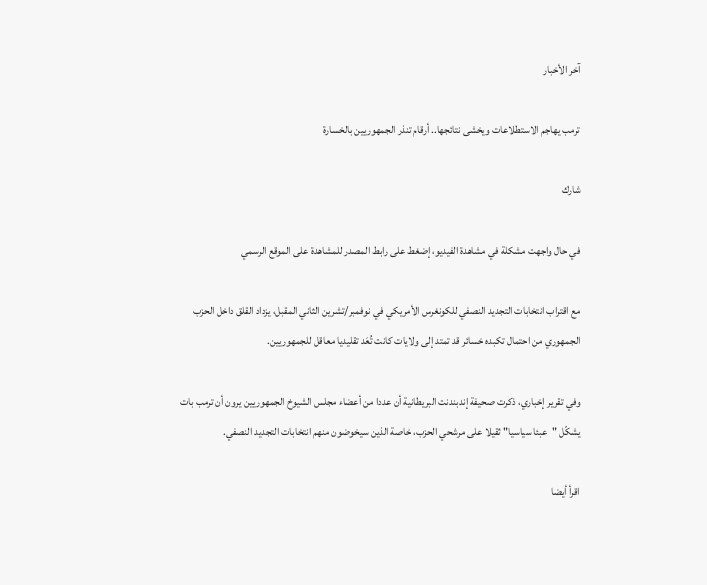آخر الأخبار

ترمب يهاجم الاستطلاعات ويخشى نتائجها.. أرقام تنذر الجمهوريين بالخسارة

شارك

في حال واجهت مشكلة في مشاهدة الفيديو، إضغط على رابط المصدر للمشاهدة على الموقع الرسمي

مع اقتراب انتخابات التجديد النصفي للكونغرس الأمريكي في نوفمبر/تشرين الثاني المقبل، يزداد القلق داخل الحزب الجمهوري من احتمال تكبده خسائر قد تمتد إلى ولايات كانت تُعَد تقليديا معاقل للجمهوريين.

وفي تقرير إخباري، ذكرت صحيفة إندبندنت البريطانية أن عددا من أعضاء مجلس الشيوخ الجمهوريين يرون أن ترمب بات يشكّل "عبئا سياسيا" ثقيلا على مرشحي الحزب، خاصة الذين سيخوضون منهم انتخابات التجديد النصفي.

اقرأ أيضا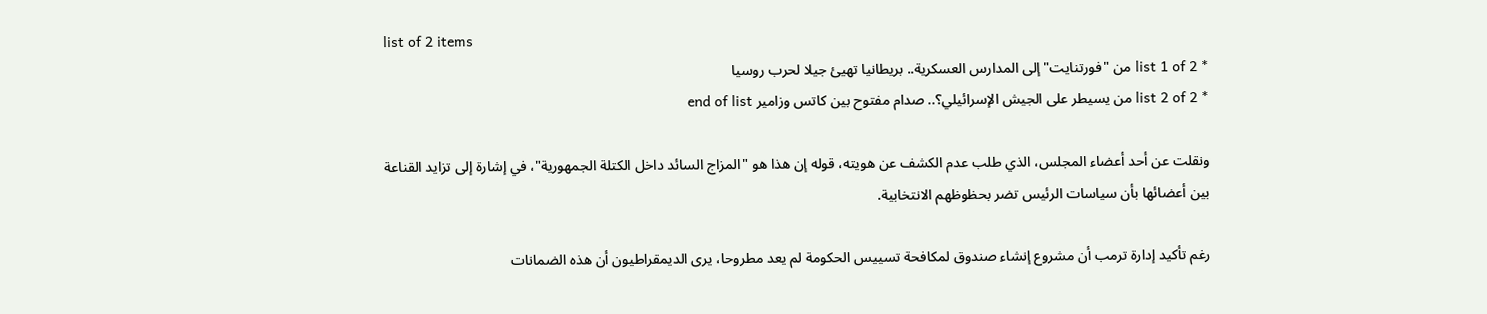list of 2 items
* list 1 of 2 من "فورتنايت" إلى المدارس العسكرية.. بريطانيا تهيئ جيلا لحرب روسيا
* list 2 of 2 من يسيطر على الجيش الإسرائيلي؟.. صدام مفتوح بين كاتس وزامير end of list

ونقلت عن أحد أعضاء المجلس، الذي طلب عدم الكشف عن هويته، قوله إن هذا هو "المزاج السائد داخل الكتلة الجمهورية"، في إشارة إلى تزايد القناعة بين أعضائها بأن سياسات الرئيس تضر بحظوظهم الانتخابية.

رغم تأكيد إدارة ترمب أن مشروع إنشاء صندوق لمكافحة تسييس الحكومة لم يعد مطروحا، يرى الديمقراطيون أن هذه الضمانات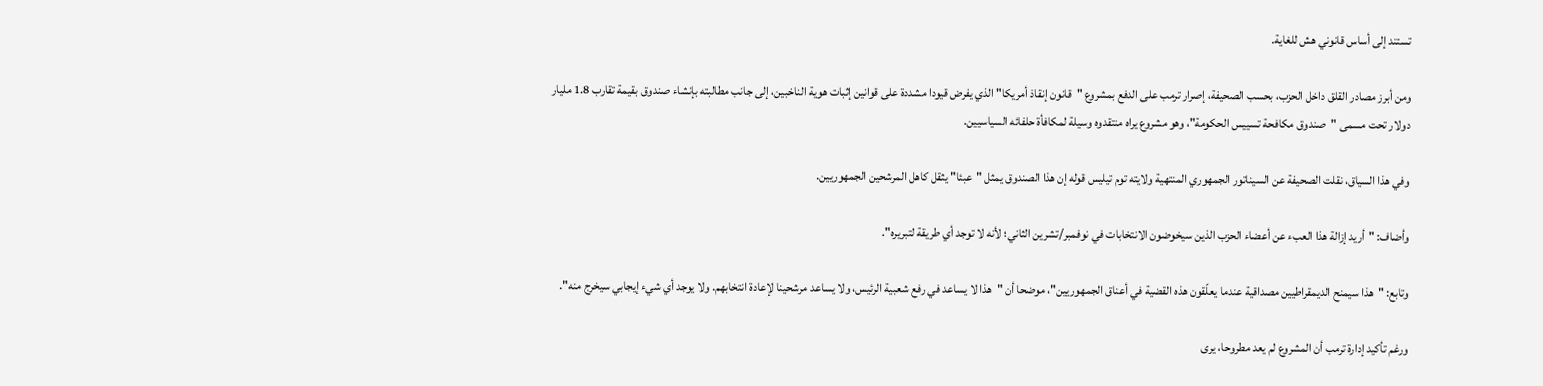تستند إلى أساس قانوني هش للغاية.

ومن أبرز مصادر القلق داخل الحزب، بحسب الصحيفة، إصرار ترمب على الدفع بمشروع "قانون إنقاذ أمريكا" الذي يفرض قيودا مشددة على قوانين إثبات هوية الناخبين، إلى جانب مطالبته بإنشاء صندوق بقيمة تقارب 1.8 مليار دولار تحت مسمى "صندوق مكافحة تسييس الحكومة"، وهو مشروع يراه منتقدوه وسيلة لمكافأة حلفائه السياسيين.

وفي هذا السياق، نقلت الصحيفة عن السيناتور الجمهوري المنتهية ولايته توم تيليس قوله إن هذا الصندوق يمثل "عبئا" يثقل كاهل المرشحين الجمهوريين.

وأضاف: "أريد إزالة هذا العبء عن أعضاء الحزب الذين سيخوضون الانتخابات في نوفمبر/تشرين الثاني؛ لأنه لا توجد أي طريقة لتبريره".

وتابع: "هذا سيمنح الديمقراطيين مصداقية عندما يعلّقون هذه القضية في أعناق الجمهوريين"، موضحا أن "هذا لا يساعد في رفع شعبية الرئيس، ولا يساعد مرشحينا لإعادة انتخابهم. ولا يوجد أي شيء إيجابي سيخرج منه".

ورغم تأكيد إدارة ترمب أن المشروع لم يعد مطروحا، يرى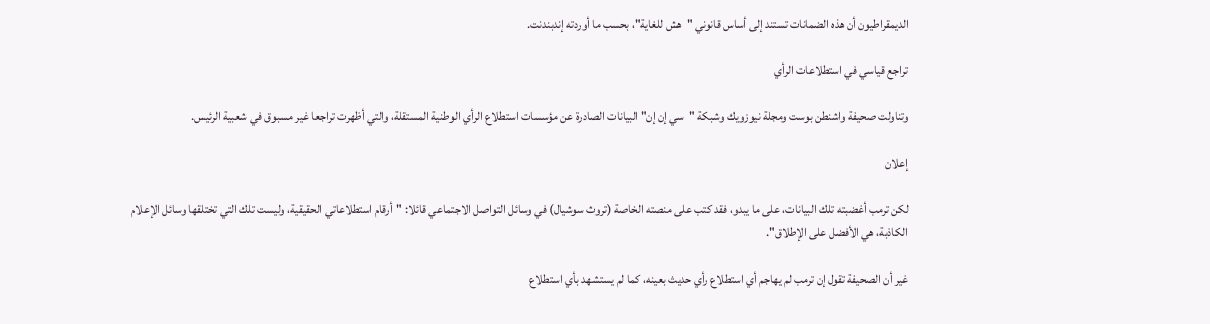الديمقراطيون أن هذه الضمانات تستند إلى أساس قانوني "هش للغاية"، بحسب ما أوردته إندبندنت.

تراجع قياسي في استطلاعات الرأي

وتناولت صحيفة واشنطن بوست ومجلة نيوزويك وشبكة "سي إن إن" البيانات الصادرة عن مؤسسات استطلاع الرأي الوطنية المستقلة، والتي أظهرت تراجعا غير مسبوق في شعبية الرئيس.

إعلان

لكن ترمب أغضبته تلك البيانات، على ما يبدو، فقد كتب على منصته الخاصة (تروث سوشيال) في وسائل التواصل الاجتماعي قائلا: "أرقام استطلاعاتي الحقيقية، وليست تلك التي تختلقها وسائل الإعلام الكاذبة، هي الأفضل على الإطلاق".

غير أن الصحيفة تقول إن ترمب لم يهاجم أي استطلاع رأي حديث بعينه، كما لم يستشهد بأي استطلاع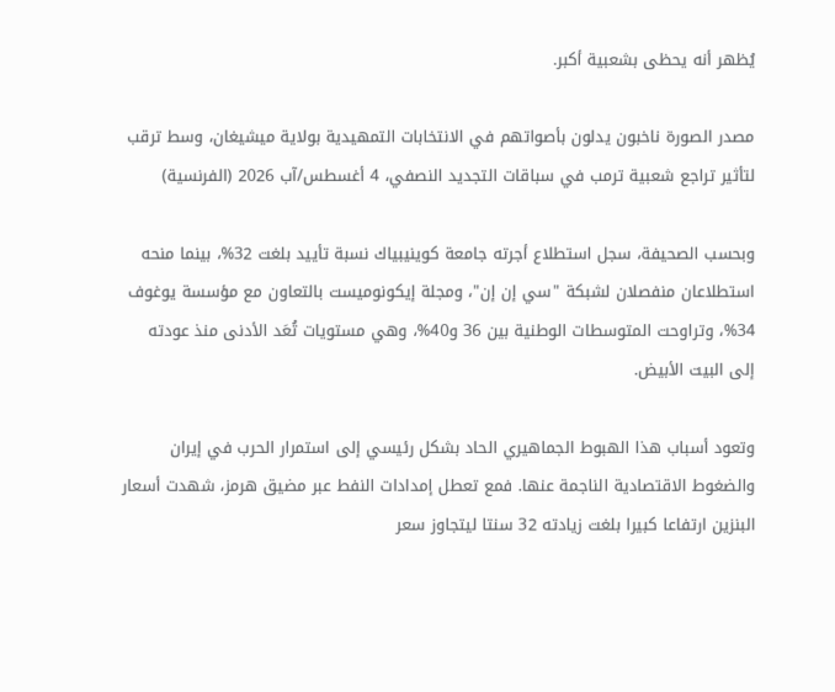يُظهر أنه يحظى بشعبية أكبر.

مصدر الصورة ناخبون يدلون بأصواتهم في الانتخابات التمهيدية بولاية ميشيغان، وسط ترقب لتأثير تراجع شعبية ترمب في سباقات التجديد النصفي، 4 أغسطس/آب 2026 (الفرنسية)

وبحسب الصحيفة، سجل استطلاع أجرته جامعة كوينيبياك نسبة تأييد بلغت 32%، بينما منحه استطلاعان منفصلان لشبكة "سي إن إن"، ومجلة إيكونوميست بالتعاون مع مؤسسة يوغوف 34%، وتراوحت المتوسطات الوطنية بين 36 و40%، وهي مستويات تُعَد الأدنى منذ عودته إلى البيت الأبيض.

وتعود أسباب هذا الهبوط الجماهيري الحاد بشكل رئيسي إلى استمرار الحرب في إيران والضغوط الاقتصادية الناجمة عنها. فمع تعطل إمدادات النفط عبر مضيق هرمز، شهدت أسعار البنزين ارتفاعا كبيرا بلغت زيادته 32 سنتا ليتجاوز سعر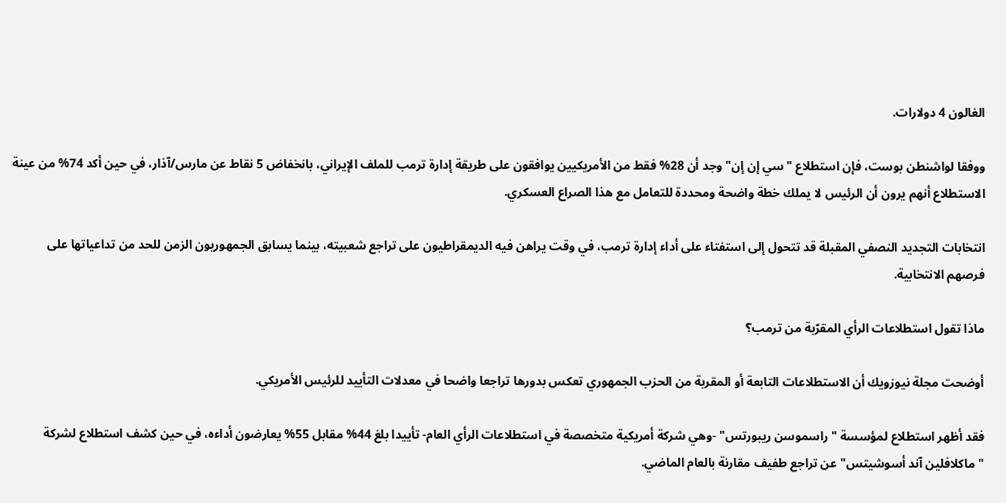الغالون 4 دولارات.

ووفقا لواشنطن بوست، فإن استطلاع "سي إن إن" وجد أن 28% فقط من الأمريكيين يوافقون على طريقة إدارة ترمب للملف الإيراني، بانخفاض 5 نقاط عن مارس/آذار، في حين أكد 74% من عينة الاستطلاع أنهم يرون أن الرئيس لا يملك خطة واضحة ومحددة للتعامل مع هذا الصراع العسكري.

انتخابات التجديد النصفي المقبلة قد تتحول إلى استفتاء على أداء إدارة ترمب، في وقت يراهن فيه الديمقراطيون على تراجع شعبيته، بينما يسابق الجمهوريون الزمن للحد من تداعياتها على فرصهم الانتخابية.

ماذا تقول استطلاعات الرأي المقرّبة من ترمب؟

أوضحت مجلة نيوزويك أن الاستطلاعات التابعة أو المقربة من الحزب الجمهوري تعكس بدورها تراجعا واضحا في معدلات التأييد للرئيس الأمريكي.

فقد أظهر استطلاع لمؤسسة "راسموسن ريبورتس" -وهي شركة أمريكية متخصصة في استطلاعات الرأي العام- تأييدا بلغ 44% مقابل 55% يعارضون أداءه، في حين كشف استطلاع لشركة "ماكلافلين آند أسوشيتس" عن تراجع طفيف مقارنة بالعام الماضي.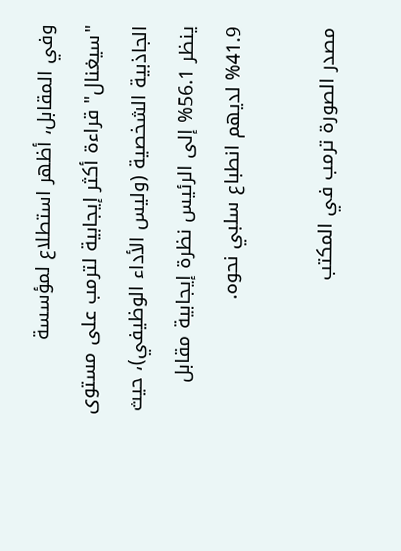وفي المقابل، أظهر استطلاع لمؤسسة "سيغنال" قراءة أكثر إيجابية لترمب على مستوى الجاذبية الشخصية (وليس الأداء الوظيفي)، حيث ينظر 56.1% إلى الرئيس نظرة إيجابية مقابل 41.9% لديهم انطباع سلبي نحوه.

مصدر الصورة ترمب في المكتب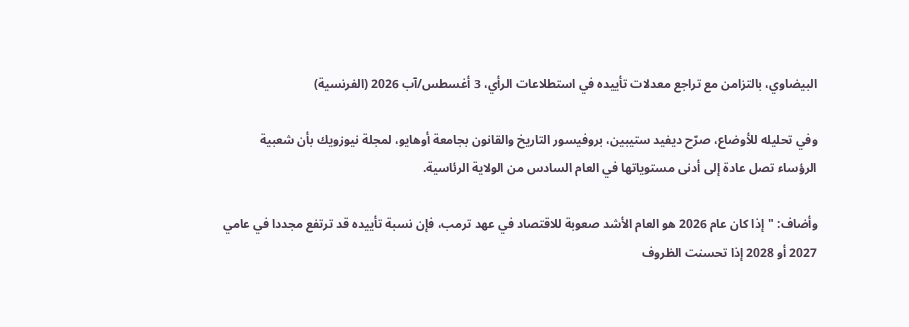البيضاوي، بالتزامن مع تراجع معدلات تأييده في استطلاعات الرأي، 3 أغسطس/آب 2026 (الفرنسية)

وفي تحليله للأوضاع، صرّح ديفيد ستيبين، بروفيسور التاريخ والقانون بجامعة أوهايو، لمجلة نيوزويك بأن شعبية الرؤساء تصل عادة إلى أدنى مستوياتها في العام السادس من الولاية الرئاسية.

وأضاف: "إذا كان عام 2026 هو العام الأشد صعوبة للاقتصاد في عهد ترمب، فإن نسبة تأييده قد ترتفع مجددا في عامي 2027 أو 2028 إذا تحسنت الظروف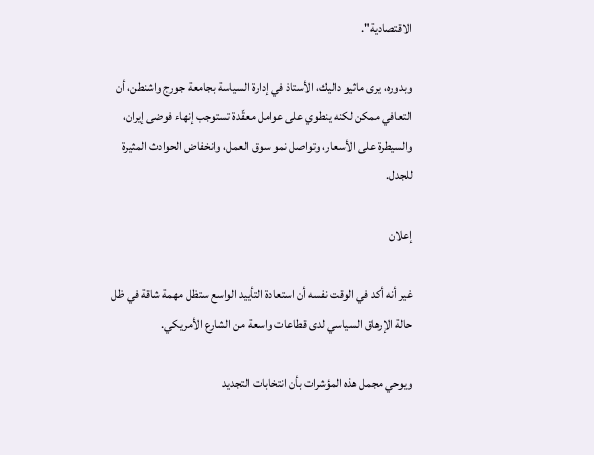الاقتصادية".

وبدوره، يرى ماثيو داليك، الأستاذ في إدارة السياسة بجامعة جورج واشنطن، أن التعافي ممكن لكنه ينطوي على عوامل معقّدة تستوجب إنهاء فوضى إيران، والسيطرة على الأسعار، وتواصل نمو سوق العمل، وانخفاض الحوادث المثيرة للجدل.

إعلان

غير أنه أكد في الوقت نفسه أن استعادة التأييد الواسع ستظل مهمة شاقة في ظل حالة الإرهاق السياسي لدى قطاعات واسعة من الشارع الأمريكي.

ويوحي مجمل هذه المؤشرات بأن انتخابات التجديد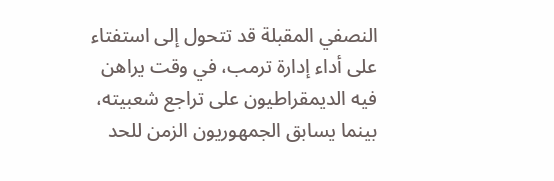النصفي المقبلة قد تتحول إلى استفتاء على أداء إدارة ترمب، في وقت يراهن فيه الديمقراطيون على تراجع شعبيته، بينما يسابق الجمهوريون الزمن للحد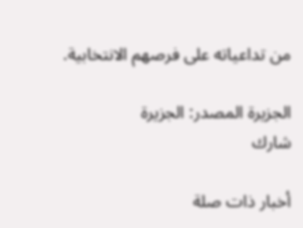من تداعياته على فرصهم الانتخابية.

الجزيرة المصدر: الجزيرة
شارك

أخبار ذات صلة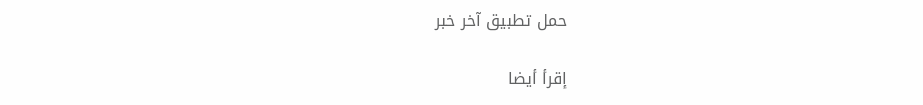حمل تطبيق آخر خبر

إقرأ أيضا